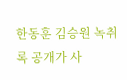한동훈 김승원 녹취록 공개가 사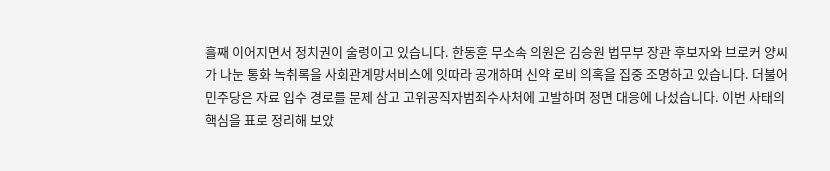흘째 이어지면서 정치권이 술렁이고 있습니다. 한동훈 무소속 의원은 김승원 법무부 장관 후보자와 브로커 양씨가 나눈 통화 녹취록을 사회관계망서비스에 잇따라 공개하며 신약 로비 의혹을 집중 조명하고 있습니다. 더불어민주당은 자료 입수 경로를 문제 삼고 고위공직자범죄수사처에 고발하며 정면 대응에 나섰습니다. 이번 사태의 핵심을 표로 정리해 보았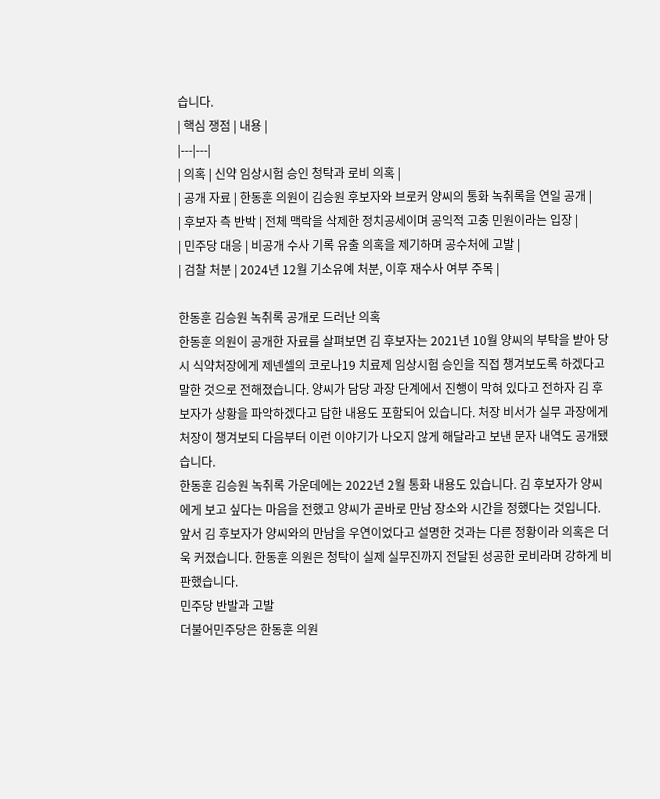습니다.
| 핵심 쟁점 | 내용 |
|---|---|
| 의혹 | 신약 임상시험 승인 청탁과 로비 의혹 |
| 공개 자료 | 한동훈 의원이 김승원 후보자와 브로커 양씨의 통화 녹취록을 연일 공개 |
| 후보자 측 반박 | 전체 맥락을 삭제한 정치공세이며 공익적 고충 민원이라는 입장 |
| 민주당 대응 | 비공개 수사 기록 유출 의혹을 제기하며 공수처에 고발 |
| 검찰 처분 | 2024년 12월 기소유예 처분, 이후 재수사 여부 주목 |

한동훈 김승원 녹취록 공개로 드러난 의혹
한동훈 의원이 공개한 자료를 살펴보면 김 후보자는 2021년 10월 양씨의 부탁을 받아 당시 식약처장에게 제넨셀의 코로나19 치료제 임상시험 승인을 직접 챙겨보도록 하겠다고 말한 것으로 전해졌습니다. 양씨가 담당 과장 단계에서 진행이 막혀 있다고 전하자 김 후보자가 상황을 파악하겠다고 답한 내용도 포함되어 있습니다. 처장 비서가 실무 과장에게 처장이 챙겨보되 다음부터 이런 이야기가 나오지 않게 해달라고 보낸 문자 내역도 공개됐습니다.
한동훈 김승원 녹취록 가운데에는 2022년 2월 통화 내용도 있습니다. 김 후보자가 양씨에게 보고 싶다는 마음을 전했고 양씨가 곧바로 만남 장소와 시간을 정했다는 것입니다. 앞서 김 후보자가 양씨와의 만남을 우연이었다고 설명한 것과는 다른 정황이라 의혹은 더욱 커졌습니다. 한동훈 의원은 청탁이 실제 실무진까지 전달된 성공한 로비라며 강하게 비판했습니다.
민주당 반발과 고발
더불어민주당은 한동훈 의원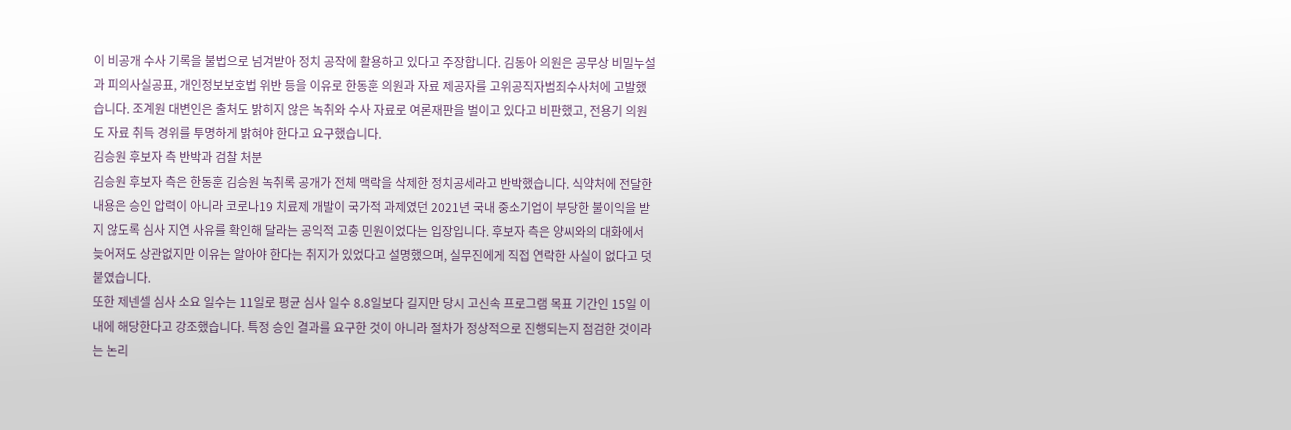이 비공개 수사 기록을 불법으로 넘겨받아 정치 공작에 활용하고 있다고 주장합니다. 김동아 의원은 공무상 비밀누설과 피의사실공표, 개인정보보호법 위반 등을 이유로 한동훈 의원과 자료 제공자를 고위공직자범죄수사처에 고발했습니다. 조계원 대변인은 출처도 밝히지 않은 녹취와 수사 자료로 여론재판을 벌이고 있다고 비판했고, 전용기 의원도 자료 취득 경위를 투명하게 밝혀야 한다고 요구했습니다.
김승원 후보자 측 반박과 검찰 처분
김승원 후보자 측은 한동훈 김승원 녹취록 공개가 전체 맥락을 삭제한 정치공세라고 반박했습니다. 식약처에 전달한 내용은 승인 압력이 아니라 코로나19 치료제 개발이 국가적 과제였던 2021년 국내 중소기업이 부당한 불이익을 받지 않도록 심사 지연 사유를 확인해 달라는 공익적 고충 민원이었다는 입장입니다. 후보자 측은 양씨와의 대화에서 늦어져도 상관없지만 이유는 알아야 한다는 취지가 있었다고 설명했으며, 실무진에게 직접 연락한 사실이 없다고 덧붙였습니다.
또한 제넨셀 심사 소요 일수는 11일로 평균 심사 일수 8.8일보다 길지만 당시 고신속 프로그램 목표 기간인 15일 이내에 해당한다고 강조했습니다. 특정 승인 결과를 요구한 것이 아니라 절차가 정상적으로 진행되는지 점검한 것이라는 논리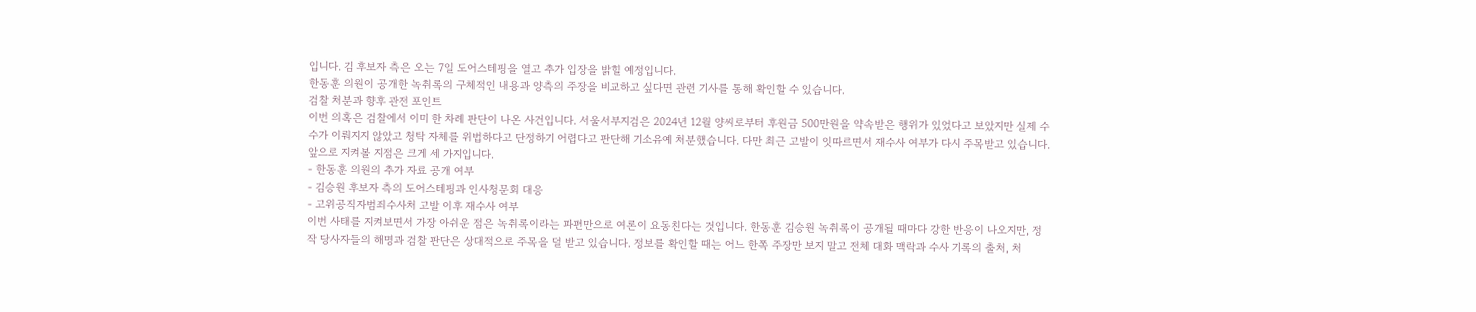입니다. 김 후보자 측은 오는 7일 도어스테핑을 열고 추가 입장을 밝힐 예정입니다.
한동훈 의원이 공개한 녹취록의 구체적인 내용과 양측의 주장을 비교하고 싶다면 관련 기사를 통해 확인할 수 있습니다.
검찰 처분과 향후 관전 포인트
이번 의혹은 검찰에서 이미 한 차례 판단이 나온 사건입니다. 서울서부지검은 2024년 12월 양씨로부터 후원금 500만원을 약속받은 행위가 있었다고 보았지만 실제 수수가 이뤄지지 않았고 청탁 자체를 위법하다고 단정하기 어렵다고 판단해 기소유예 처분했습니다. 다만 최근 고발이 잇따르면서 재수사 여부가 다시 주목받고 있습니다.
앞으로 지켜볼 지점은 크게 세 가지입니다.
- 한동훈 의원의 추가 자료 공개 여부
- 김승원 후보자 측의 도어스테핑과 인사청문회 대응
- 고위공직자범죄수사처 고발 이후 재수사 여부
이번 사태를 지켜보면서 가장 아쉬운 점은 녹취록이라는 파편만으로 여론이 요동친다는 것입니다. 한동훈 김승원 녹취록이 공개될 때마다 강한 반응이 나오지만, 정작 당사자들의 해명과 검찰 판단은 상대적으로 주목을 덜 받고 있습니다. 정보를 확인할 때는 어느 한쪽 주장만 보지 말고 전체 대화 맥락과 수사 기록의 출처, 처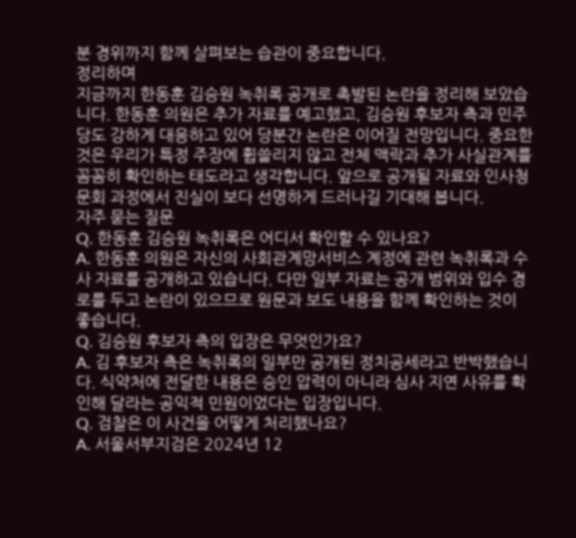분 경위까지 함께 살펴보는 습관이 중요합니다.
정리하며
지금까지 한동훈 김승원 녹취록 공개로 촉발된 논란을 정리해 보았습니다. 한동훈 의원은 추가 자료를 예고했고, 김승원 후보자 측과 민주당도 강하게 대응하고 있어 당분간 논란은 이어질 전망입니다. 중요한 것은 우리가 특정 주장에 휩쓸리지 않고 전체 맥락과 추가 사실관계를 꼼꼼히 확인하는 태도라고 생각합니다. 앞으로 공개될 자료와 인사청문회 과정에서 진실이 보다 선명하게 드러나길 기대해 봅니다.
자주 묻는 질문
Q. 한동훈 김승원 녹취록은 어디서 확인할 수 있나요?
A. 한동훈 의원은 자신의 사회관계망서비스 계정에 관련 녹취록과 수사 자료를 공개하고 있습니다. 다만 일부 자료는 공개 범위와 입수 경로를 두고 논란이 있으므로 원문과 보도 내용을 함께 확인하는 것이 좋습니다.
Q. 김승원 후보자 측의 입장은 무엇인가요?
A. 김 후보자 측은 녹취록의 일부만 공개된 정치공세라고 반박했습니다. 식약처에 전달한 내용은 승인 압력이 아니라 심사 지연 사유를 확인해 달라는 공익적 민원이었다는 입장입니다.
Q. 검찰은 이 사건을 어떻게 처리했나요?
A. 서울서부지검은 2024년 12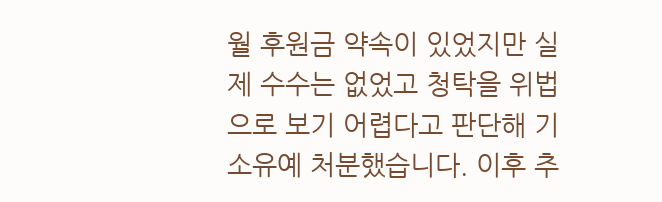월 후원금 약속이 있었지만 실제 수수는 없었고 청탁을 위법으로 보기 어렵다고 판단해 기소유예 처분했습니다. 이후 추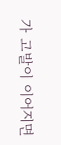가 고발이 이어지면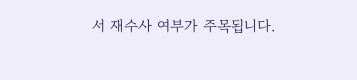서 재수사 여부가 주목됩니다.